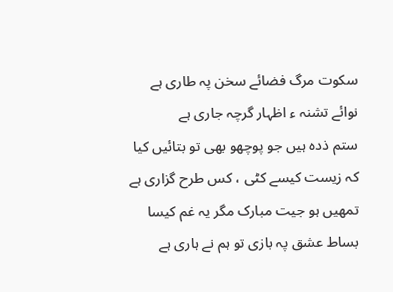سکوت مرگ فضائے سخن پہ طاری ہے
نوائے تشنہ ء اظہار گرچہ جاری ہے
ستم ذدہ ہیں جو پوچھو بھی تو بتائیں کیا
کہ زیست کیسے کٹی ، کس طرح گزاری ہے
تمھیں ہو جیت مبارک مگر یہ غم کیسا
بساط عشق پہ بازی تو ہم نے ہاری ہے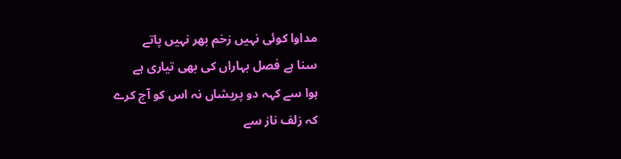مداوا کوئی نہیں زخم بھر نہیں پاتے
سنا ہے فصل بہاراں کی بھی تیاری ہے
ہوا سے کہہ دو پریشاں نہ اس کو آج کرے
کہ زلف ناز سے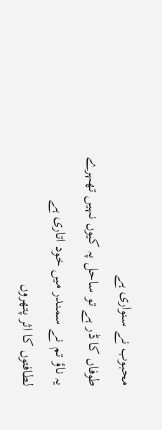محبوب نے سنواری ہے
طوفاں کا ڈر ہے تو ساحل پہ کیوں نہیں تھہرے
یہ ناؤ تم نے سمندر میں خود اتاری ہے
لطافتوں کا اثر پتھروں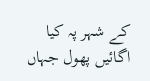کے شہر پہ کیا
اگائیں پھول جہاں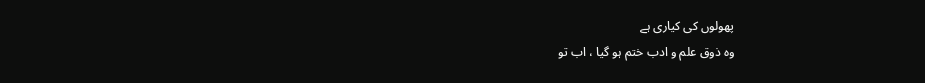پھولوں کی کیاری ہے
وہ ذوق علم و ادب ختم ہو گیا ، اب تو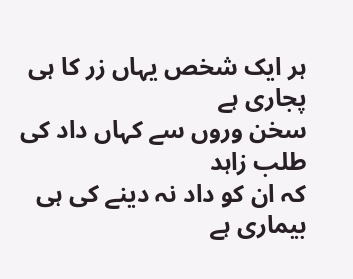ہر ایک شخص یہاں زر کا ہی پجاری ہے
سخن وروں سے کہاں داد کی طلب زاہد
کہ ان کو داد نہ دینے کی ہی بیماری ہے